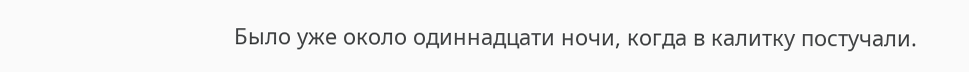Было уже около одиннадцати ночи, когда в калитку постучали.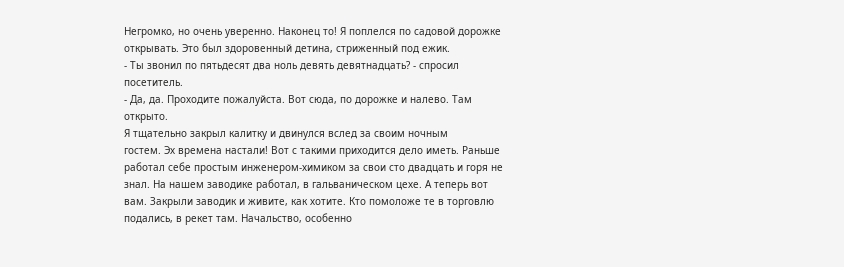Негромко, но очень уверенно. Наконец то! Я поплелся по садовой дорожке
открывать. Это был здоровенный детина, стриженный под ежик.
- Ты звонил по пятьдесят два ноль девять девятнадцать? - спросил
посетитель.
- Да, да. Проходите пожалуйста. Вот сюда, по дорожке и налево. Там
открыто.
Я тщательно закрыл калитку и двинулся вслед за своим ночным
гостем. Эх времена настали! Вот с такими приходится дело иметь. Раньше
работал себе простым инженером-химиком за свои сто двадцать и горя не
знал. На нашем заводике работал, в гальваническом цехе. А теперь вот
вам. Закрыли заводик и живите, как хотите. Кто помоложе те в торговлю
подались, в рекет там. Начальство, особенно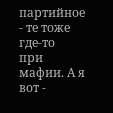партийное - те тоже где-то
при мафии. А я вот -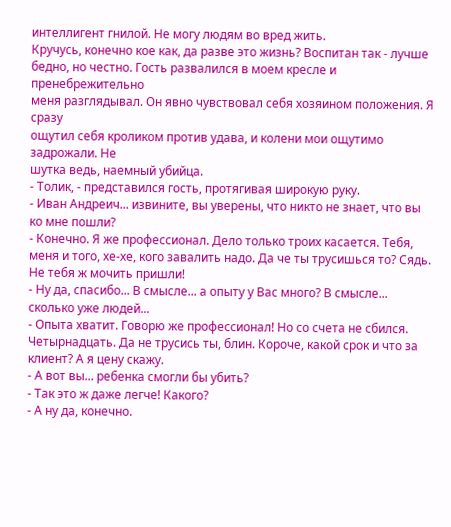интеллигент гнилой. Не могу людям во вред жить.
Кручусь, конечно кое как, да разве это жизнь? Воспитан так - лучше
бедно, но честно. Гость развалился в моем кресле и пренебрежительно
меня разглядывал. Он явно чувствовал себя хозяином положения. Я сразу
ощутил себя кроликом против удава, и колени мои ощутимо задрожали. Не
шутка ведь, наемный убийца.
- Толик, - представился гость, протягивая широкую руку.
- Иван Андреич... извините, вы уверены, что никто не знает, что вы
ко мне пошли?
- Конечно. Я же профессионал. Дело только троих касается. Тебя,
меня и того, хе-хе, кого завалить надо. Да че ты трусишься то? Сядь.
Не тебя ж мочить пришли!
- Ну да, спасибо... В смысле... а опыту у Вас много? В смысле...
сколько уже людей...
- Опыта хватит. Говорю же профессионал! Но со счета не сбился.
Четырнадцать. Да не трусись ты, блин. Короче, какой срок и что за
клиент? А я цену скажу.
- А вот вы... ребенка смогли бы убить?
- Так это ж даже легче! Какого?
- А ну да, конечно.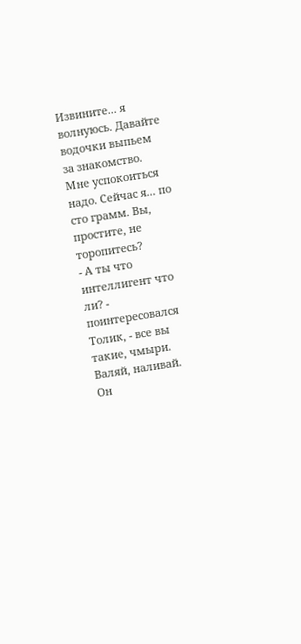Извините... я волнуюсь. Давайте водочки выпьем
за знакомство. Мне успокоиться надо. Сейчас я... по сто грамм. Вы,
простите, не торопитесь?
- А ты что интеллигент что ли? - поинтересовался Толик, - все вы
такие, чмыри. Валяй, наливай.
Он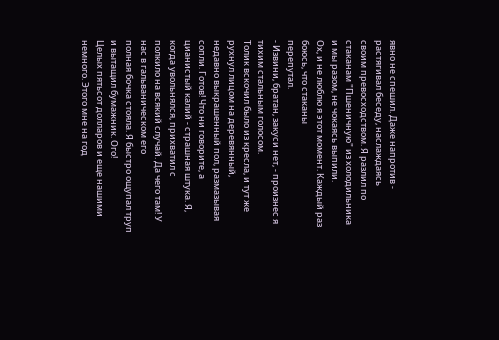явно не спешил. Даже напротив - растягивал беседу, наслаждаясь
своим превосходством. Я разлил по стаканам "Пшеничную" из холодильника
и мы разом, не чокаясь выпили.
Ох, и не люблю я этот момент. Каждый раз боюсь, что стаканы
перепутал.
- Извини, братан, закуси нет, - произнес я тихим стальным голосом.
Толик вскочил было из кресла, и тут же рухнул лицом на деревянный,
недавно выкрашенный пол, размазывая сопли. Готов! Что ни говорите, а
цианистый калий - страшная штука. Я, когда увольнялся, прихватил с
полкило на всякий случай. Да чего там! У нас в гальваническом его
полная бочка стояла. Я быстро ощупал труп и вытащил бумажник. Ого!
Целых пятьсот долларов и еще нашими немного. Этого мне на год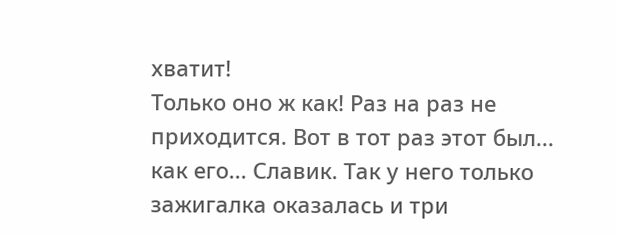хватит!
Только оно ж как! Раз на раз не приходится. Вот в тот раз этот был...
как его... Славик. Так у него только зажигалка оказалась и три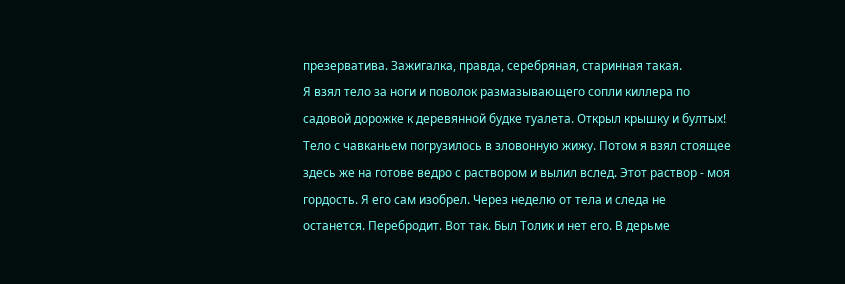презерватива. Зажигалка, правда, серебряная, старинная такая.
Я взял тело за ноги и поволок размазывающего сопли киллера по
садовой дорожке к деревянной будке туалета. Открыл крышку и бултых!
Тело с чавканьем погрузилось в зловонную жижу. Потом я взял стоящее
здесь же на готове ведро с раствором и вылил вслед. Этот раствор - моя
гордость. Я его сам изобрел. Через неделю от тела и следа не
останется. Перебродит. Вот так. Был Толик и нет его. В дерьме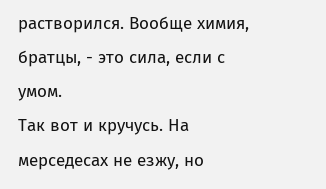растворился. Вообще химия, братцы, - это сила, если с умом.
Так вот и кручусь. На мерседесах не езжу, но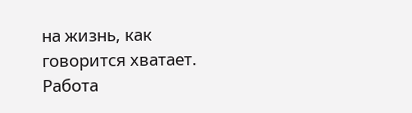на жизнь, как
говорится хватает. Работа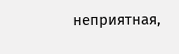неприятная,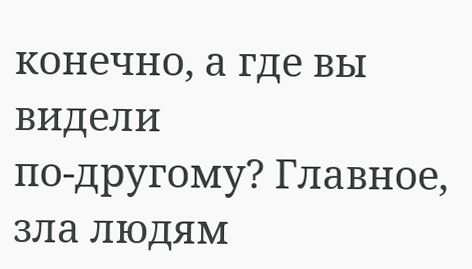конечно, а где вы видели
по-другому? Главное, зла людям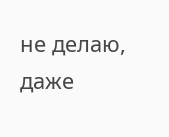не делаю, даже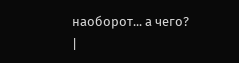наоборот... а чего?
|